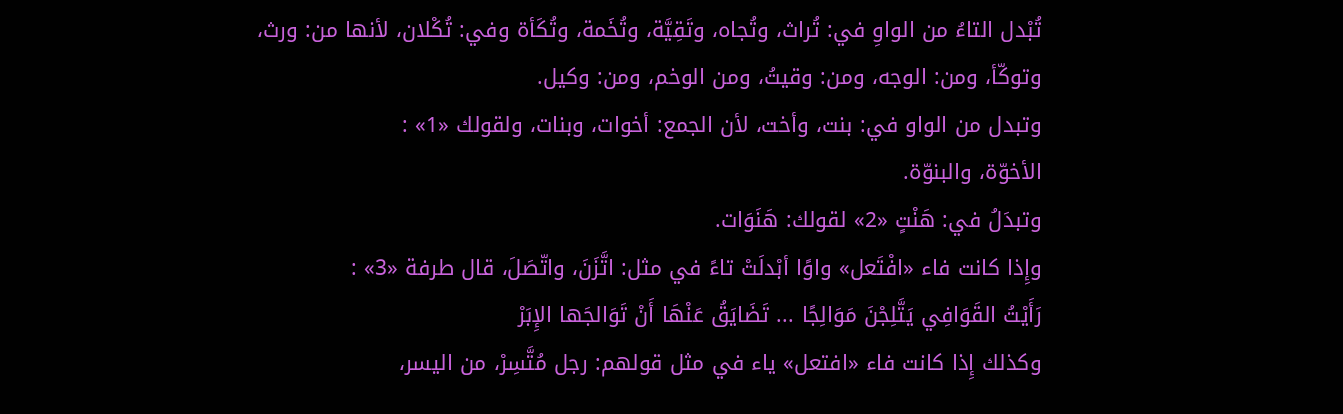تُبْدل التاءُ من الواوِ في: تُراث، وتُجاه، وتَقِيَّة، وتُخَمة، وتُكَأة وفي: تُكْلان، لأنها من: ورث، وتوكّأ، ومن: الوجه، ومن: وقيتُ، ومن الوخم، ومن: وكيل.
وتبدل من الواو في: بنت، وأخت، لأن الجمع: أخوات، وبنات، ولقولك «1» :
الأخوّة، والبنوّة.
وتبدَلُ في: هَنْتٍ «2» لقولك: هَنَوَات.
وإِذا كانت فاء «افْتَعل» واوًا أبْدلَتْ تاءً في مثل: اتَّزَنَ، واتّصَلَ، قال طرفة «3» :
رَأَيْتُ القَوَافِي يَتَّلِجْنَ مَوَالِجًا ... تَضَايَقُ عَنْهَا أَنْ تَوَالجَها الإِبَرْ
وكذلك إِذا كانت فاء «افتعل» ياء في مثل قولهم: رجل مُتَّسِرْ، من اليسر،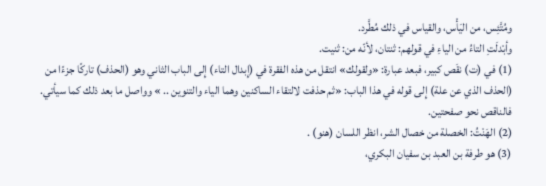ومُتَّئِس، من اليَأْس، والقياس في ذلك مُطَّرد.
وأبْدلَتِ التاءُ من الياءِ في قولهم: ثنتان، لأنّه من: ثنيت.
(1) في (ت) نقَص كبير، فبعد عبارة: «ولقولك» انتقل من هذه الفقرة في (إِبدال التاء) إِلى الباب الثاني وهو (الحذف) تاركًا جزءًا من (الحذف الذي عن علة) إِلى قوله في هذا الباب: «ثم حذفت لالتقاء الساكنين وهما الياء والتنوين .. » وواصل ما بعد ذلك كما سيأتي. فالناقص نحو صفحتين.
(2) الهَنْتُ: الخصلة من خصال الشر، انظر اللسان (هنو) .
(3) هو طرفة بن العبد بن سفيان البكري،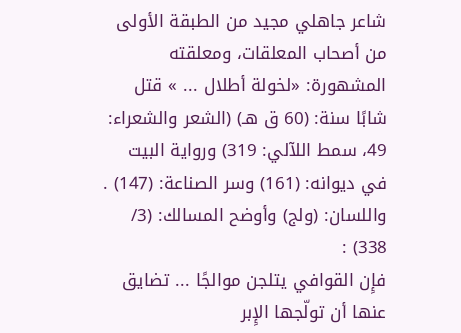شاعر جاهلي مجيد من الطبقة الأولى من أصحاب المعلقات، ومعلقته المشهورة: «لخولة أطلال ... » قتل شابًا سنة: (60 ق هـ) (الشعر والشعراء: 49، سمط اللآلي: 319) ورواية البيت في ديوانه: (161) وسر الصناعة: (147) . واللسان: (ولج) وأوضح المسالك: (3/ 338) :
فإِن القوافي يتلجن موالجًا ... تضايق عنها أن تولّجها الإِبر